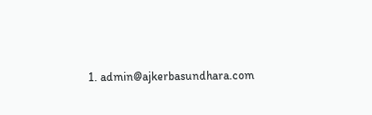1. admin@ajkerbasundhara.com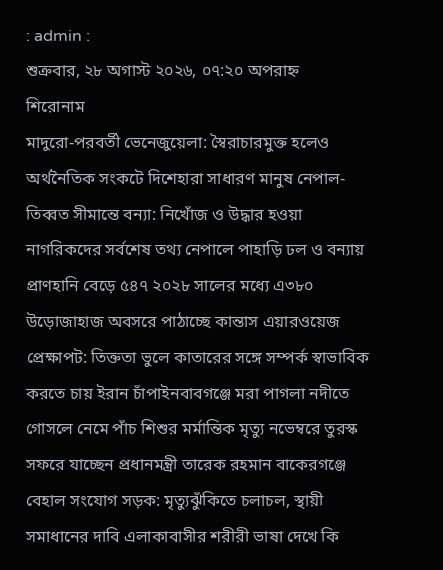: admin :
শুক্রবার, ২৮ অগাস্ট ২০২৬, ০৭:২০ অপরাহ্ন
শিরোনাম
মাদুরো-পরবর্তী ভেনেজুয়েলা: স্বৈরাচারমুক্ত হলেও অর্থনৈতিক সংকটে দিশেহারা সাধারণ মানুষ নেপাল-তিব্বত সীমান্তে বন্যা: নিখোঁজ ও উদ্ধার হওয়া নাগরিকদের সর্বশেষ তথ্য নেপালে পাহাড়ি ঢল ও বন্যায় প্রাণহানি বেড়ে ৫৪৭ ২০২৮ সালের মধ্যে এ৩৮০ উড়োজাহাজ অবসরে পাঠাচ্ছে কান্তাস এয়ারওয়েজ প্রেক্ষাপট: তিক্ততা ভুলে কাতারের সঙ্গে সম্পর্ক স্বাভাবিক করতে চায় ইরান চাঁপাইনবাবগঞ্জে মরা পাগলা নদীতে গোসলে নেমে পাঁচ শিশুর মর্মান্তিক মৃত্যু নভেম্বরে তুরস্ক সফরে যাচ্ছেন প্রধানমন্ত্রী তারেক রহমান বাকেরগঞ্জে বেহাল সংযোগ সড়ক: মৃত্যুঝুঁকিতে চলাচল, স্থায়ী সমাধানের দাবি এলাকাবাসীর শরীরী ভাষা দেখে কি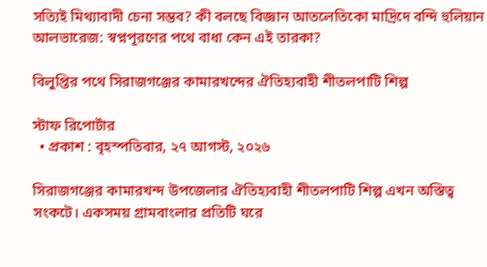সত্যিই মিথ্যাবাদী চেনা সম্ভব? কী বলছে বিজ্ঞান আতলেতিকো মাদ্রিদে বন্দি হুলিয়ান আলভারেজ: স্বপ্নপূরণের পথে বাধা কেন এই তারকা?

বিলুপ্তির পথে সিরাজগঞ্জের কামারখন্দের ঐতিহ্যবাহী শীতলপাটি শিল্প

স্টাফ রিপোর্টার
  • প্রকাশ : বৃহস্পতিবার, ২৭ আগস্ট, ২০২৬

সিরাজগঞ্জের কামারখন্দ উপজেলার ঐতিহ্যবাহী শীতলপাটি শিল্প এখন অস্তিত্ব সংকটে। একসময় গ্রামবাংলার প্রতিটি ঘরে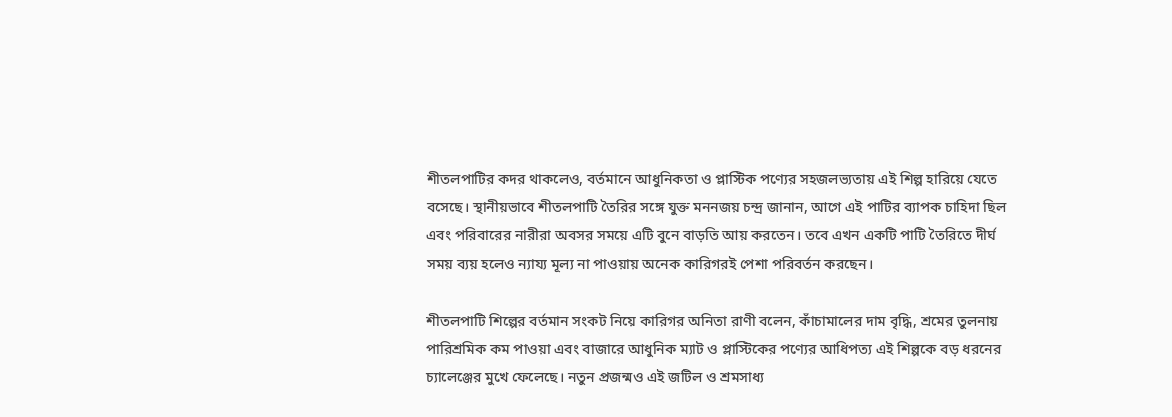শীতলপাটির কদর থাকলেও, বর্তমানে আধুনিকতা ও প্লাস্টিক পণ্যের সহজলভ্যতায় এই শিল্প হারিয়ে যেতে বসেছে। স্থানীয়ভাবে শীতলপাটি তৈরির সঙ্গে যুক্ত মননজয় চন্দ্র জানান, আগে এই পাটির ব্যাপক চাহিদা ছিল এবং পরিবারের নারীরা অবসর সময়ে এটি বুনে বাড়তি আয় করতেন। তবে এখন একটি পাটি তৈরিতে দীর্ঘ সময় ব্যয় হলেও ন্যায্য মূল্য না পাওয়ায় অনেক কারিগরই পেশা পরিবর্তন করছেন।

শীতলপাটি শিল্পের বর্তমান সংকট নিয়ে কারিগর অনিতা রাণী বলেন, কাঁচামালের দাম বৃদ্ধি, শ্রমের তুলনায় পারিশ্রমিক কম পাওয়া এবং বাজারে আধুনিক ম্যাট ও প্লাস্টিকের পণ্যের আধিপত্য এই শিল্পকে বড় ধরনের চ্যালেঞ্জের মুখে ফেলেছে। নতুন প্রজন্মও এই জটিল ও শ্রমসাধ্য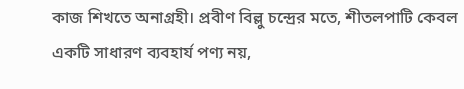কাজ শিখতে অনাগ্রহী। প্রবীণ বিল্লু চন্দ্রের মতে, শীতলপাটি কেবল একটি সাধারণ ব্যবহার্য পণ্য নয়,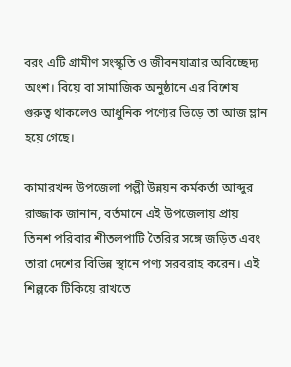বরং এটি গ্রামীণ সংস্কৃতি ও জীবনযাত্রার অবিচ্ছেদ্য অংশ। বিয়ে বা সামাজিক অনুষ্ঠানে এর বিশেষ গুরুত্ব থাকলেও আধুনিক পণ্যের ভিড়ে তা আজ ম্লান হয়ে গেছে।

কামারখন্দ উপজেলা পল্লী উন্নয়ন কর্মকর্তা আব্দুর রাজ্জাক জানান, বর্তমানে এই উপজেলায় প্রায় তিনশ পরিবার শীতলপাটি তৈরির সঙ্গে জড়িত এবং তারা দেশের বিভিন্ন স্থানে পণ্য সরবরাহ করেন। এই শিল্পকে টিকিয়ে রাখতে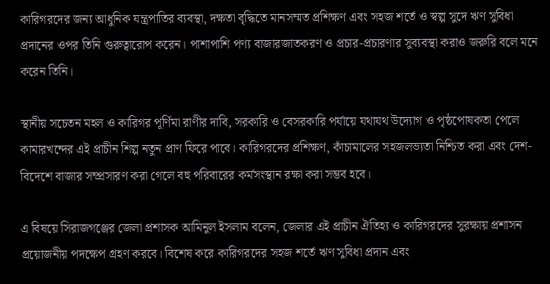কারিগরদের জন্য আধুনিক যন্ত্রপাতির ব্যবস্থা, দক্ষতা বৃদ্ধিতে মানসম্মত প্রশিক্ষণ এবং সহজ শর্তে ও স্বল্প সুদে ঋণ সুবিধা প্রদানের ওপর তিনি গুরুত্বারোপ করেন। পাশাপাশি পণ্য বাজারজাতকরণ ও প্রচার-প্রচারণার সুব্যবস্থা করাও জরুরি বলে মনে করেন তিনি।

স্থানীয় সচেতন মহল ও কারিগর পূর্ণিমা রাণীর দাবি, সরকারি ও বেসরকারি পর্যায়ে যথাযথ উদ্যোগ ও পৃষ্ঠপোষকতা পেলে কামারখন্দের এই প্রাচীন শিল্প নতুন প্রাণ ফিরে পাবে। কারিগরদের প্রশিক্ষণ, কাঁচামালের সহজলভ্যতা নিশ্চিত করা এবং দেশ-বিদেশে বাজার সম্প্রসারণ করা গেলে বহু পরিবারের কর্মসংস্থান রক্ষা করা সম্ভব হবে।

এ বিষয়ে সিরাজগঞ্জের জেলা প্রশাসক আমিনুল ইসলাম বলেন, জেলার এই প্রাচীন ঐতিহ্য ও কারিগরদের সুরক্ষায় প্রশাসন প্রয়োজনীয় পদক্ষেপ গ্রহণ করবে। বিশেষ করে কারিগরদের সহজ শর্তে ঋণ সুবিধা প্রদান এবং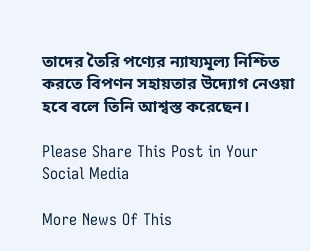তাদের তৈরি পণ্যের ন্যায্যমূল্য নিশ্চিত করতে বিপণন সহায়তার উদ্যোগ নেওয়া হবে বলে তিনি আশ্বস্ত করেছেন।

Please Share This Post in Your Social Media

More News Of This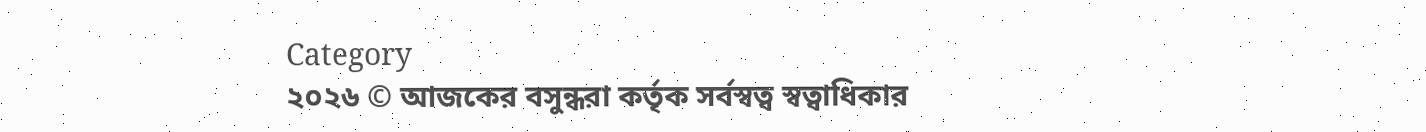Category
২০২৬ © আজকের বসুন্ধরা কর্তৃক সর্বস্বত্ব স্বত্বাধিকার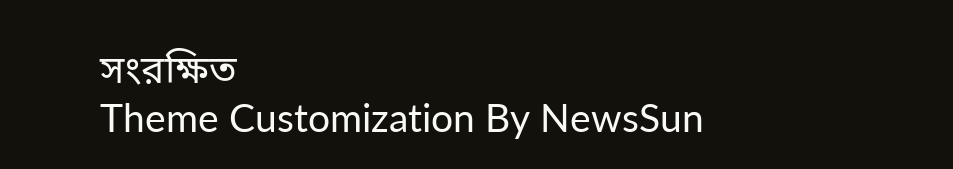সংরক্ষিত
Theme Customization By NewsSun